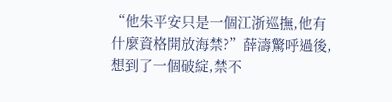“他朱平安只是一個江浙巡撫,他有什麼資格開放海禁?”薛濤驚呼過後,想到了一個破綻,禁不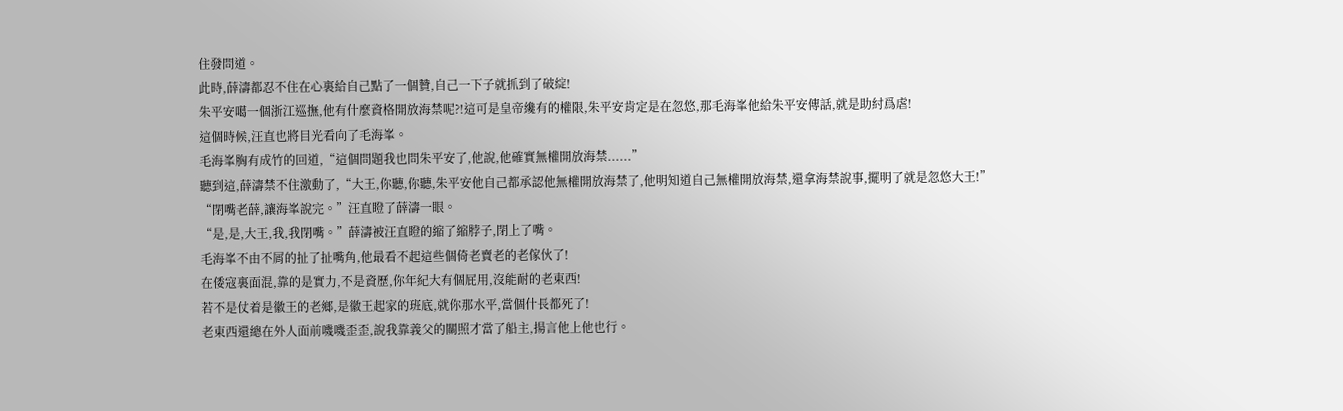住發問道。
此時,薛濤都忍不住在心裏給自己點了一個贊,自己一下子就抓到了破綻!
朱平安噶一個浙江巡撫,他有什麼資格開放海禁呢?!這可是皇帝纔有的權限,朱平安肯定是在忽悠,那毛海峯他給朱平安傳話,就是助紂爲虐!
這個時候,汪直也將目光看向了毛海峯。
毛海峯胸有成竹的回道,“這個問題我也問朱平安了,他說,他確實無權開放海禁......”
聽到這,薛濤禁不住激動了,“大王,你聽,你聽,朱平安他自己都承認他無權開放海禁了,他明知道自己無權開放海禁,還拿海禁說事,擺明了就是忽悠大王!”
“閉嘴老薛,讓海峯說完。”汪直瞪了薛濤一眼。
“是,是,大王,我,我閉嘴。”薛濤被汪直瞪的縮了縮脖子,閉上了嘴。
毛海峯不由不屑的扯了扯嘴角,他最看不起這些個倚老賣老的老傢伙了!
在倭寇裏面混,靠的是實力,不是資歷,你年紀大有個屁用,沒能耐的老東西!
若不是仗着是徽王的老鄉,是徽王起家的班底,就你那水平,當個什長都死了!
老東西還總在外人面前嘰嘰歪歪,說我靠義父的關照才當了船主,揚言他上他也行。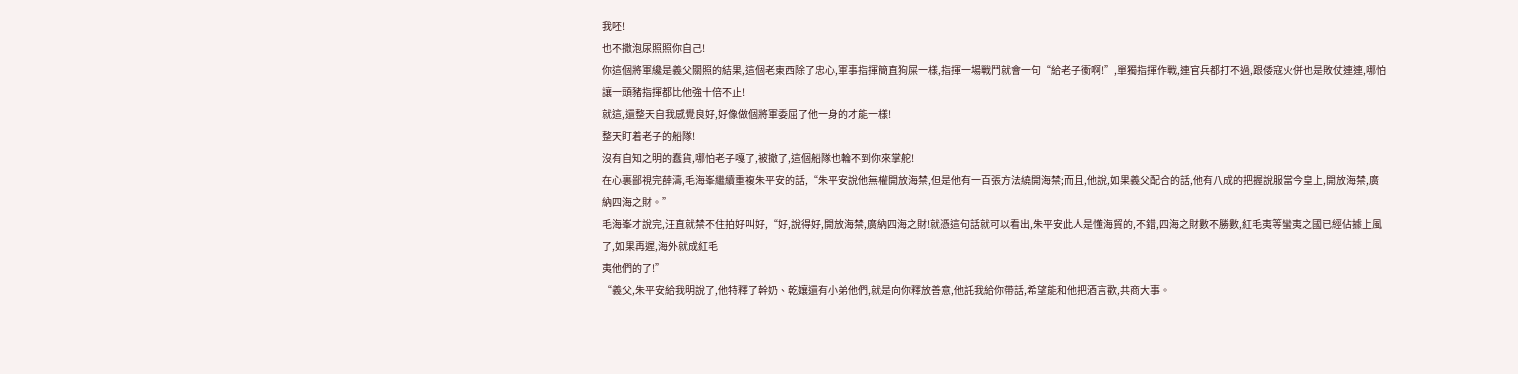我呸!
也不撒泡尿照照你自己!
你這個將軍纔是義父關照的結果,這個老東西除了忠心,軍事指揮簡直狗屎一樣,指揮一場戰鬥就會一句“給老子衝啊!”,單獨指揮作戰,連官兵都打不過,跟倭寇火併也是敗仗連連,哪怕讓一頭豬指揮都比他強十倍不止!
就這,還整天自我感覺良好,好像做個將軍委屈了他一身的才能一樣!
整天盯着老子的船隊!
沒有自知之明的蠢貨,哪怕老子嘎了,被撤了,這個船隊也輪不到你來掌舵!
在心裏鄙視完薛濤,毛海峯繼續重複朱平安的話,“朱平安說他無權開放海禁,但是他有一百張方法繞開海禁;而且,他說,如果義父配合的話,他有八成的把握說服當今皇上,開放海禁,廣納四海之財。”
毛海峯才說完,汪直就禁不住拍好叫好,“好,說得好,開放海禁,廣納四海之財!就憑這句話就可以看出,朱平安此人是懂海貿的,不錯,四海之財數不勝數,紅毛夷等蠻夷之國已經佔據上風了,如果再遲,海外就成紅毛
夷他們的了!”
“義父,朱平安給我明說了,他特釋了幹奶、乾孃還有小弟他們,就是向你釋放善意,他託我給你帶話,希望能和他把酒言歡,共商大事。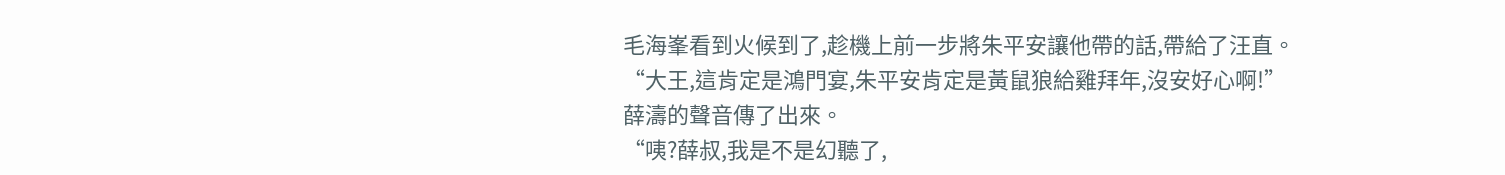毛海峯看到火候到了,趁機上前一步將朱平安讓他帶的話,帶給了汪直。
“大王,這肯定是鴻門宴,朱平安肯定是黃鼠狼給雞拜年,沒安好心啊!”
薛濤的聲音傳了出來。
“咦?薛叔,我是不是幻聽了,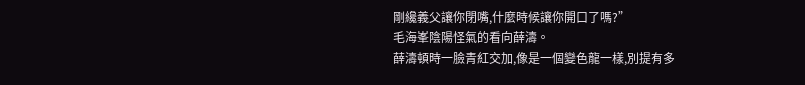剛纔義父讓你閉嘴,什麼時候讓你開口了嗎?”
毛海峯陰陽怪氣的看向薛濤。
薛濤頓時一臉青紅交加,像是一個變色龍一樣,別提有多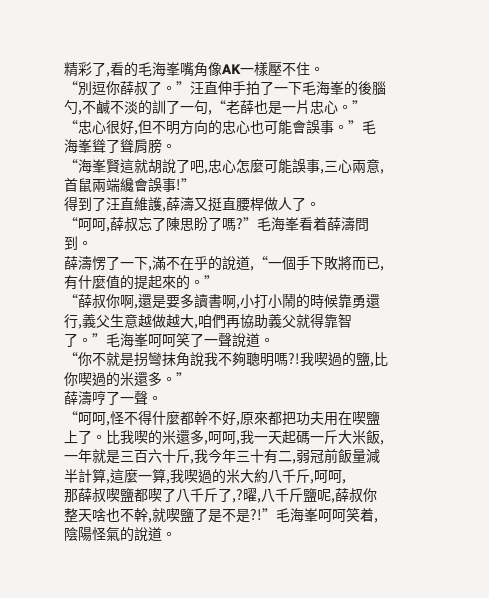精彩了,看的毛海峯嘴角像AK一樣壓不住。
“別逗你薛叔了。”汪直伸手拍了一下毛海峯的後腦勺,不鹹不淡的訓了一句,“老薛也是一片忠心。”
“忠心很好,但不明方向的忠心也可能會誤事。”毛海峯聳了聳肩膀。
“海峯賢這就胡說了吧,忠心怎麼可能誤事,三心兩意,首鼠兩端纔會誤事!”
得到了汪直維護,薛濤又挺直腰桿做人了。
“呵呵,薛叔忘了陳思盼了嗎?”毛海峯看着薛濤問到。
薛濤愣了一下,滿不在乎的說道,“一個手下敗將而已,有什麼值的提起來的。”
“薛叔你啊,還是要多讀書啊,小打小鬧的時候靠勇還行,義父生意越做越大,咱們再協助義父就得靠智了。”毛海峯呵呵笑了一聲說道。
“你不就是拐彎抹角說我不夠聰明嗎?!我喫過的鹽,比你喫過的米還多。”
薛濤哼了一聲。
“呵呵,怪不得什麼都幹不好,原來都把功夫用在喫鹽上了。比我喫的米還多,呵呵,我一天起碼一斤大米飯,一年就是三百六十斤,我今年三十有二,弱冠前飯量減半計算,這麼一算,我喫過的米大約八千斤,呵呵,
那薛叔喫鹽都喫了八千斤了,?曜,八千斤鹽呢,薛叔你整天啥也不幹,就喫鹽了是不是?!”毛海峯呵呵笑着,陰陽怪氣的說道。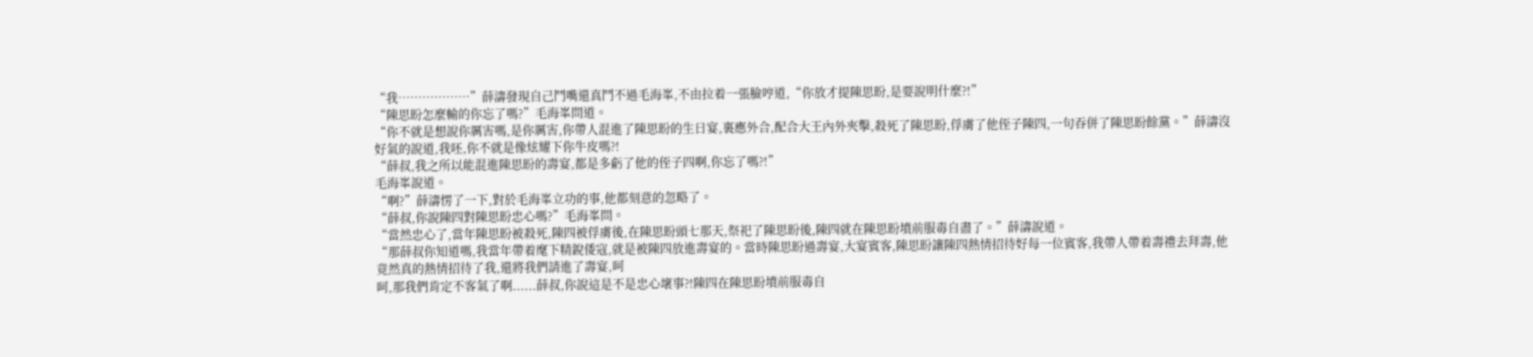“我………………”薛濤發現自己鬥嘴還真鬥不過毛海峯,不由拉着一張臉哼道,“你放才提陳思盼,是要說明什麼?!”
“陳思盼怎麼輸的你忘了嗎?”毛海峯問道。
“你不就是想說你厲害嗎,是你厲害,你帶人混進了陳思盼的生日宴,裏應外合,配合大王內外夾擊,殺死了陳思盼,俘虜了他侄子陳四,一句吞併了陳思盼餘黨。”薛濤沒好氣的說道,我呸,你不就是像炫耀下你牛皮嗎?!
“薛叔,我之所以能混進陳思盼的壽宴,都是多虧了他的侄子四啊,你忘了嗎?!”
毛海峯說道。
“啊?”薛濤愣了一下,對於毛海峯立功的事,他都刻意的忽略了。
“薛叔,你說陳四對陳思盼忠心嗎?”毛海峯問。
“當然忠心了,當年陳思盼被殺死,陳四被俘虜後,在陳思盼頭七那天,祭祀了陳思盼後,陳四就在陳思盼墳前服毒自盡了。”薛濤說道。
“那薛叔你知道嗎,我當年帶着麾下精銳倭寇,就是被陳四放進壽宴的。當時陳思盼過壽宴,大宴賓客,陳思盼讓陳四熱情招待好每一位賓客,我帶人帶着壽禮去拜壽,他竟然真的熱情招待了我,還將我們請進了壽宴,呵
呵,那我們肯定不客氣了啊......薛叔,你說這是不是忠心壞事?!陳四在陳思盼墳前服毒自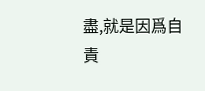盡,就是因爲自責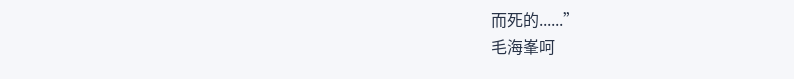而死的......”
毛海峯呵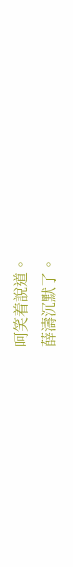呵笑着說道。
薛濤沉默了。